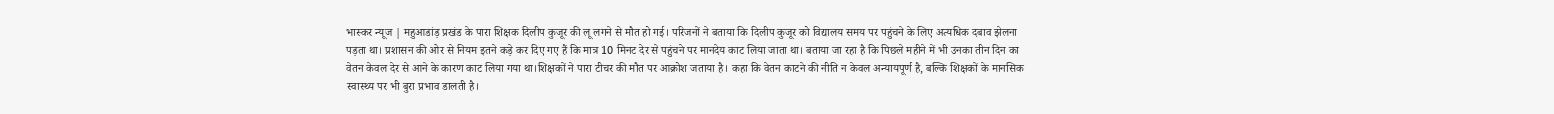भास्कर न्यूज | महुआडांड़ प्रखंड के पारा शिक्षक दिलीप कुजूर की लू लगने से मौत हो गई। परिजनों ने बताया कि दिलीप कुजूर को विद्यालय समय पर पहुंचने के लिए अत्यधिक दबाव झेलना पड़ता था। प्रशासन की ओर से नियम इतने कड़े कर दिए गए हैं कि मात्र 10 मिनट देर से पहुंचने पर मानदेय काट लिया जाता था। बताया जा रहा है कि पिछले महीने में भी उनका तीन दिन का वेतन केवल देर से आने के कारण काट लिया गया था।शिक्षकों ने पारा टीचर की मौत पर आक्रोश जताया है। कहा कि वेतन काटने की नीति न केवल अन्यायपूर्ण है, बल्कि शिक्षकों के मानसिक स्वास्थ्य पर भी बुरा प्रभाव डालती है।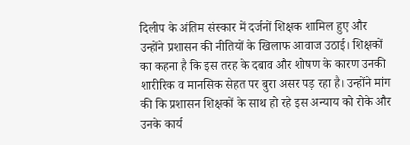दिलीप के अंतिम संस्कार में दर्जनों शिक्षक शामिल हुए और उन्होंने प्रशासन की नीतियों के खिलाफ आवाज उठाई। शिक्षकों का कहना है कि इस तरह के दबाव और शोषण के कारण उनकी शारीरिक व मानसिक सेहत पर बुरा असर पड़ रहा है। उन्होंने मांग की कि प्रशासन शिक्षकों के साथ हो रहे इस अन्याय को रोके और उनके कार्य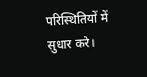परिस्थितियों में सुधार करे।